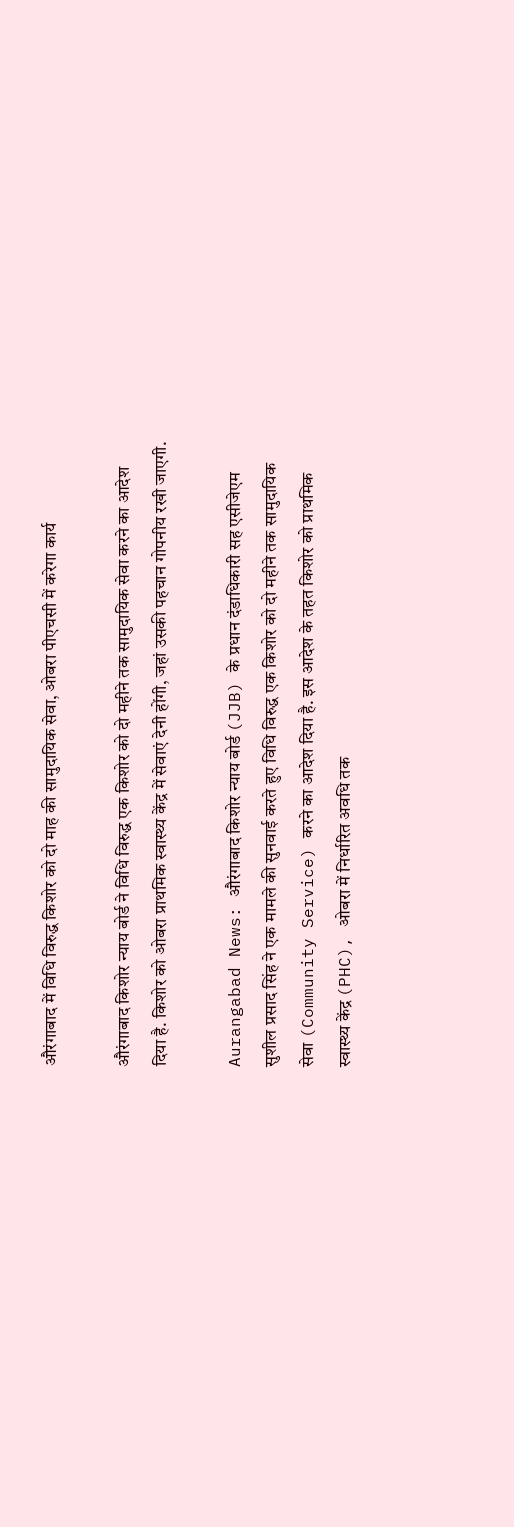औरंगाबाद में विधि विरुद्ध किशोर को दो माह की सामुदायिक सेवा, ओबरा पीएचसी में करेगा कार्य

औरंगाबाद किशोर न्याय बोर्ड ने विधि विरुद्ध एक किशोर को दो महीने तक सामुदायिक सेवा करने का आदेश दिया है. किशोर को ओबरा प्राथमिक स्वास्थ्य केंद्र में सेवाएं देनी होंगी, जहां उसकी पहचान गोपनीय रखी जाएगी.

Aurangabad News: औरंगाबाद किशोर न्याय बोर्ड (JJB) के प्रधान दंडाधिकारी सह एसीजेएम सुशील प्रसाद सिंह ने एक मामले की सुनवाई करते हुए विधि विरुद्ध एक किशोर को दो महीने तक सामुदायिक सेवा (Community Service) करने का आदेश दिया है. इस आदेश के तहत किशोर को प्राथमिक स्वास्थ्य केंद्र (PHC), ओबरा में निर्धारित अवधि तक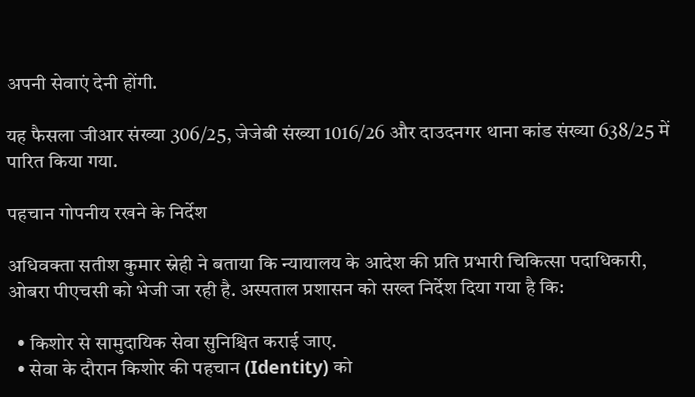अपनी सेवाएं देनी होंगी.

यह फैसला जीआर संख्या 306/25, जेजेबी संख्या 1016/26 और दाउदनगर थाना कांड संख्या 638/25 में पारित किया गया.

पहचान गोपनीय रखने के निर्देश

अधिवक्ता सतीश कुमार स्नेही ने बताया कि न्यायालय के आदेश की प्रति प्रभारी चिकित्सा पदाधिकारी, ओबरा पीएचसी को भेजी जा रही है. अस्पताल प्रशासन को सख्त निर्देश दिया गया है कि:

  • किशोर से सामुदायिक सेवा सुनिश्चित कराई जाए.
  • सेवा के दौरान किशोर की पहचान (Identity) को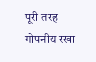पूरी तरह गोपनीय रखा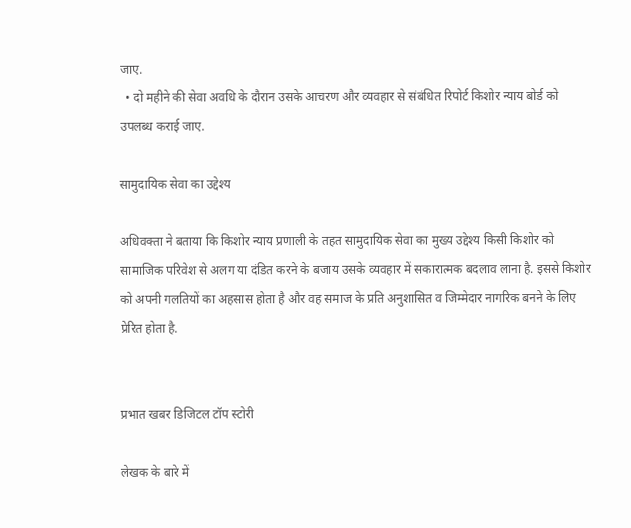जाए.
  • दो महीने की सेवा अवधि के दौरान उसके आचरण और व्यवहार से संबंधित रिपोर्ट किशोर न्याय बोर्ड को उपलब्ध कराई जाए.

सामुदायिक सेवा का उद्देश्य

अधिवक्ता ने बताया कि किशोर न्याय प्रणाली के तहत सामुदायिक सेवा का मुख्य उद्देश्य किसी किशोर को सामाजिक परिवेश से अलग या दंडित करने के बजाय उसके व्यवहार में सकारात्मक बदलाव लाना है. इससे किशोर को अपनी गलतियों का अहसास होता है और वह समाज के प्रति अनुशासित व जिम्मेदार नागरिक बनने के लिए प्रेरित होता है.


प्रभात खबर डिजिटल टॉप स्टोरी

लेखक के बारे में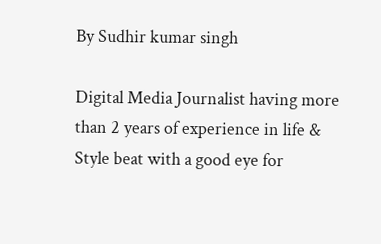By Sudhir kumar singh

Digital Media Journalist having more than 2 years of experience in life & Style beat with a good eye for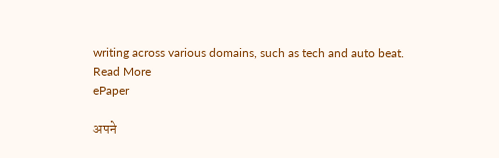writing across various domains, such as tech and auto beat.
Read More
ePaper

अपने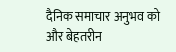दैनिक समाचार अनुभव को और बेहतरीन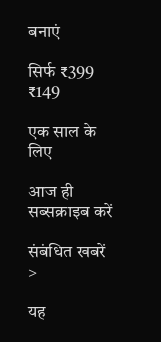बनाएं

सिर्फ ₹399 ₹149

एक साल के लिए

आज ही सब्सक्राइब करें

संबंधित खबरें >

यह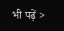भी पढ़ें >